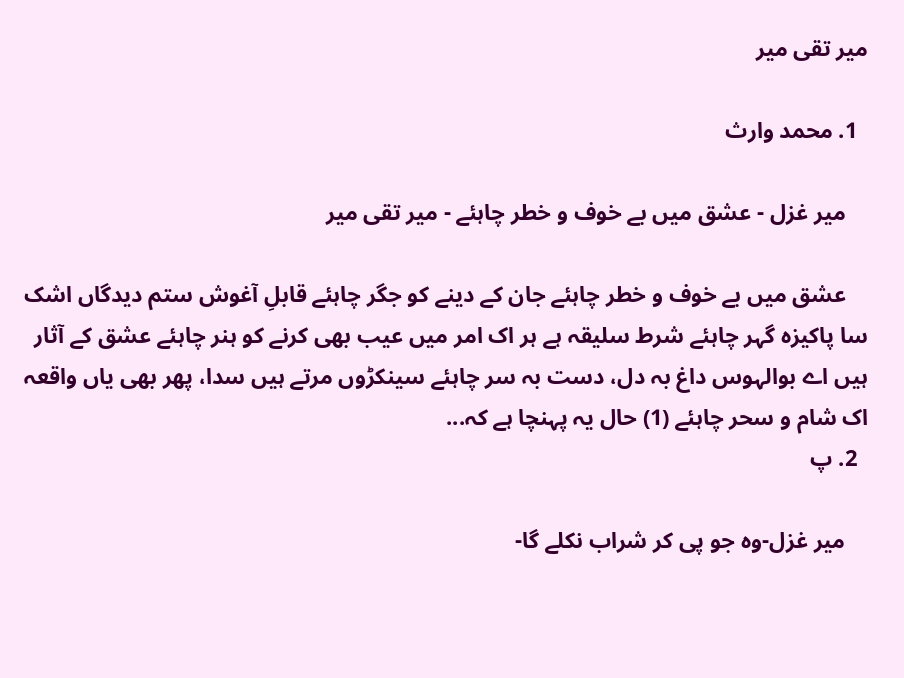میر تقی میر

  1. محمد وارث

    میر غزل - عشق میں بے خوف و خطر چاہئے - میر تقی میر

    عشق میں بے خوف و خطر چاہئے جان کے دینے کو جگر چاہئے قابلِ آغوش ستم دیدگاں اشک سا پاکیزہ گہر چاہئے شرط سلیقہ ہے ہر اک امر میں عیب بھی کرنے کو ہنر چاہئے عشق کے آثار ہیں اے بوالہوس داغ بہ دل، دست بہ سر چاہئے سینکڑوں مرتے ہیں سدا، پھر بھی یاں واقعہ اک شام و سحر چاہئے (1) حال یہ پہنچا ہے کہ...
  2. پ

    میر غزل-وہ جو پی کر شراب نکلے گا-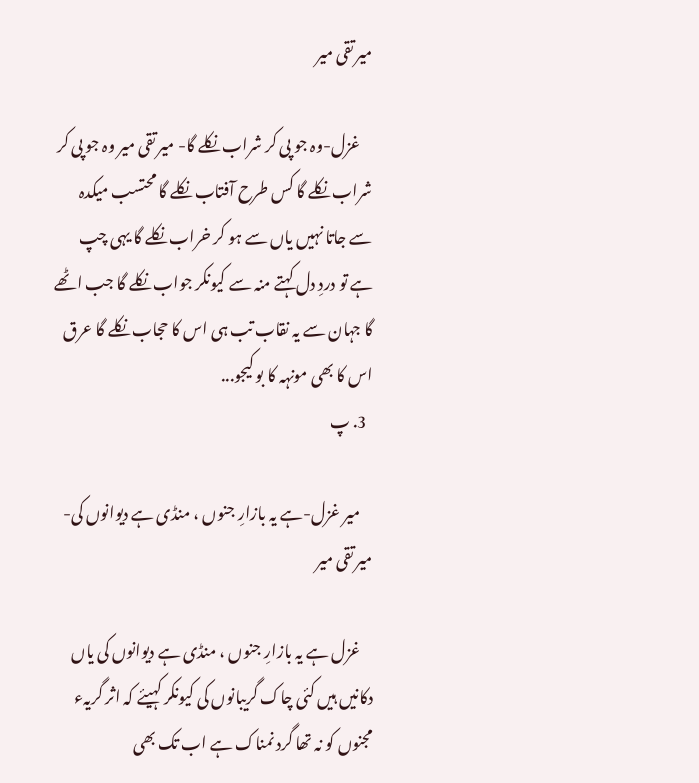میر تقی میر

    غزل-وہ جو پی کر شراب نکلے گا- میر تقی میر وہ جو پی کر شراب نکلے گا کس طرح آفتاب نکلے گا محتسب میکدہ سے جاتا نہیں یاں سے ہو کر خراب نکلے گا یہی چپ ہے تو دردِ دل کہتے منہ سے کیونکر جواب نکلے گا جب اٹھے گا جہان سے یہ نقاب تب ہی اس کا حجاب نکلے گا عرق اس کا بھی مونہہ کا بو کیجو...
  3. پ

    میر غزل-ہے یہ بازارِ جنوں ، منڈی ہے دیوانوں کی-میر تقی میر

    غزل ہے یہ بازارِ جنوں ، منڈی ہے دیوانوں کی یاں دکانیں ہیں کئی چاک گریبانوں کی کیونکر کہیئے کہ اثر گریہء مجنوں کو نہ تھا گرد نمناک ہے اب تک بھی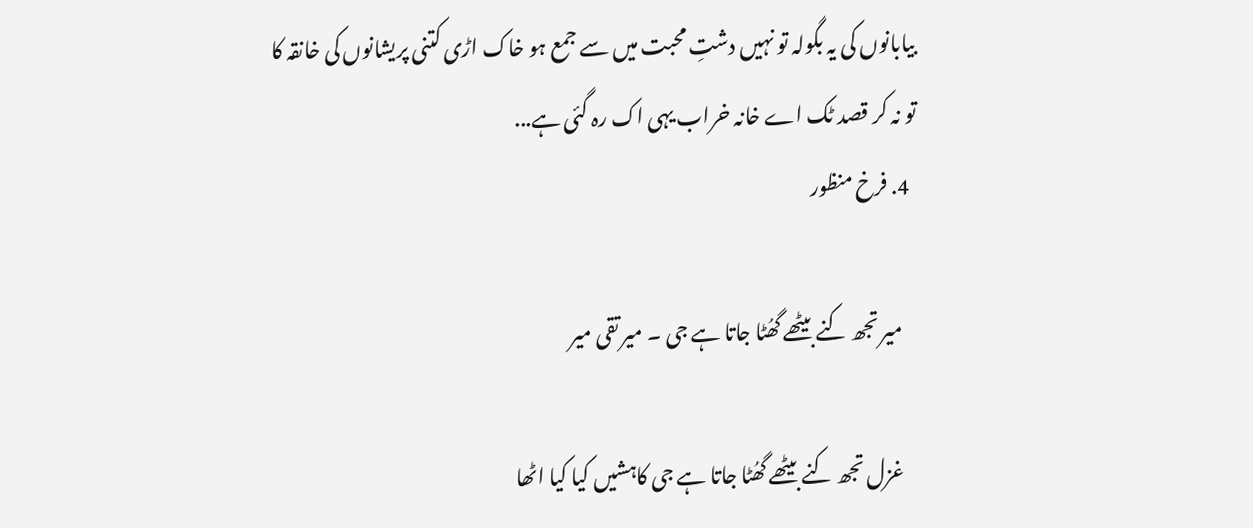بیابانوں کی یہ بگولہ تو نہیں دشتِ محبت میں سے جمع ہو خاک اڑی کتنی پریشانوں کی خانقہ کا تو نہ کر قصد ٹک اے خانہ خراب یہی اک رہ گئی ہے...
  4. فرخ منظور

    میر تجھ کنے بیٹھے گھُٹا جاتا ہے جی ۔ میر تقی میر

    غزل تجھ کنے بیٹھے گھُٹا جاتا ہے جی کاہشیں کیا کیا اٹھا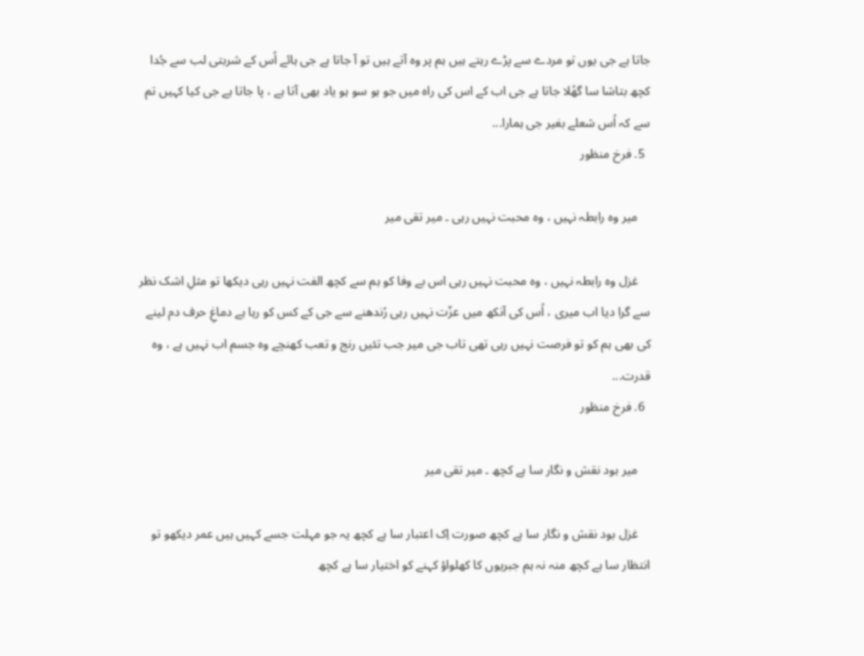جاتا ہے جی یوں تو مردے سے پڑے رہتے ہیں ہم پر وہ آتے ہیں تو آ جاتا ہے جی ہائے اُس کے شربتی لب سے جُدا کچھ بتاشا سا گھُلا جاتا ہے جی اب کے اس کی راہ میں جو ہو سو ہو یاد بھی آتا ہے ، پا جاتا ہے جی کیا کہیں تم سے کہ اُس شعلے بغیر جی ہمارا...
  5. فرخ منظور

    میر وہ رابطہ نہیں ، وہ محبت نہیں رہی ۔ میر تقی میر

    غزل وہ رابطہ نہیں ، وہ محبت نہیں رہی اس بے وفا کو ہم سے کچھ الفت نہیں رہی دیکھا تو مثلِ اشک نظر سے گرا دیا اب میری ، اُس کی آنکھ میں عزّت نہیں رہی رُندھنے سے جی کے کس کو رہا ہے دماغِ حرف دم لینے کی بھی ہم کو تو فرصت نہیں رہی تھی تاب جی میر جب تئیں رنج و تعب کھنچے وہ جسم اب نہیں ہے ، وہ قدرت...
  6. فرخ منظور

    میر بود نقش و نگار سا ہے کچھ ۔ میر تقی میر

    غزل بود نقش و نگار سا ہے کچھ صورت اِک اعتبار سا ہے کچھ یہ جو مہلت جسے کہیں ہیں عمر دیکھو تو انتظار سا ہے کچھ منہ نہ ہم جبریوں کا کھلواؤ کہنے کو اختیار سا ہے کچھ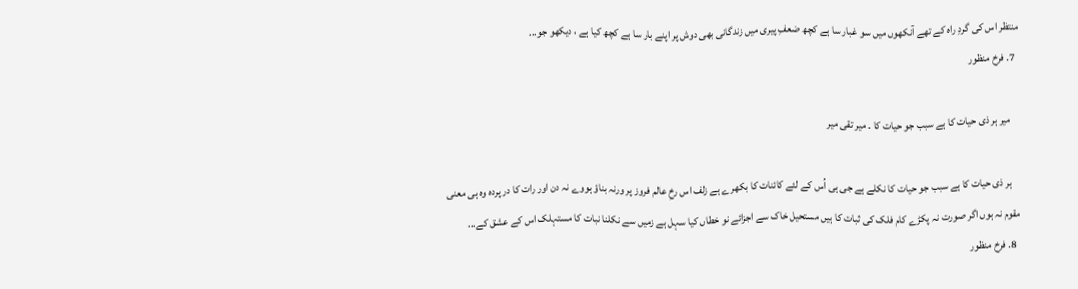منتظر اس کی گردِ راہ کے تھے آنکھوں میں سو غبار سا ہے کچھ ضعفِ پیری میں زندگانی بھی دوش پر اپنے بار سا ہے کچھ کیا ہے ، دیکھو جو...
  7. فرخ منظور

    میر ہر ذی حیات کا ہے سبب جو حیات کا ۔ میر تقی میر

    ہر ذی حیات کا ہے سبب جو حیات کا نکلے ہے جی ہی اُس کے لئے کائنات کا بکھرے ہے زلف اس رخِ عالم فروز پر ورنہ بناؤ ہووے نہ دن اور رات کا در پردہ وہ ہی معنی مقوم نہ ہوں اگر صورت نہ پکڑے کام فلک کی ثبات کا ہیں مستحیل خاک سے اجزائے نو خطاں کیا سہل ہے زمیں سے نکلنا نبات کا مستہلک اس کے عشق کے...
  8. فرخ منظور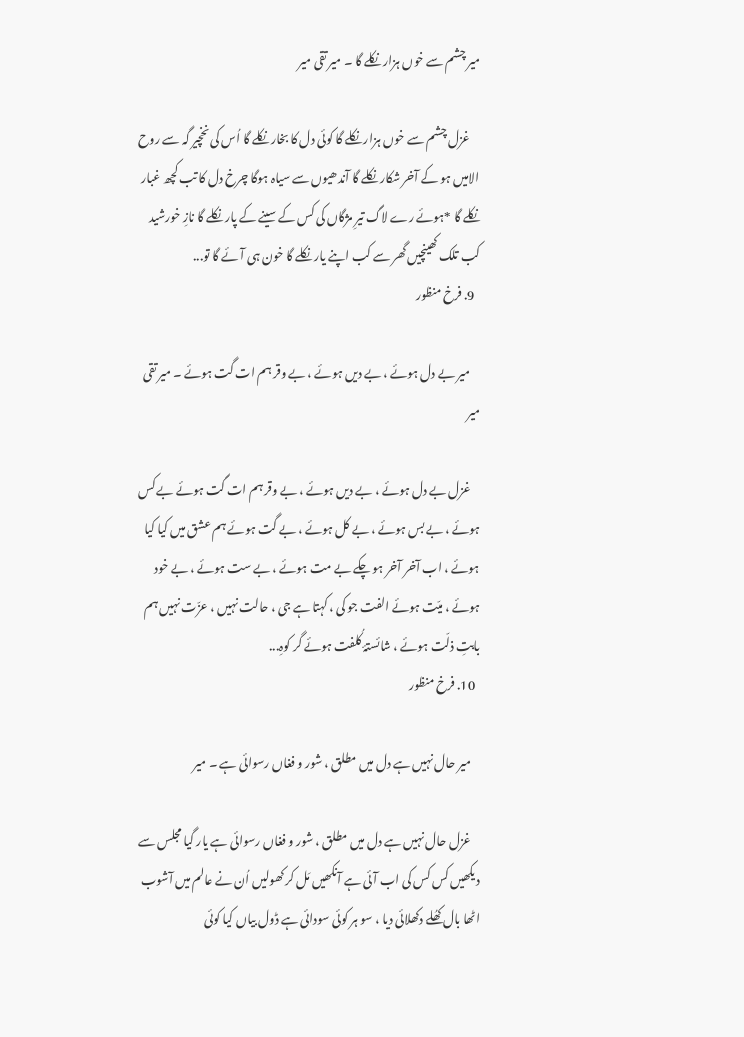میر چشم سے خوں ہزار نکلے گا ۔ میر تقی میر

    غزل چشم سے خوں ہزار نکلے گا کوئی دل کا بخار نکلے گا اُس کی نخچیر گہ سے روح الامیں ہو کے آخر شکار نکلے گا آندھیوں سے سیاہ ہوگا چرخ دل کا تب کچھ غبار نکلے گا *ہوئے رے لاگ تیرِ مژگاں کی کس کے سینے کے پار نکلے گا نازِ خورشید کب تلک کھینچیں گھر سے کب اپنے یار نکلے گا خون ہی آئے گا تو...
  9. فرخ منظور

    میر بے دل ہوئے ، بے دیں ہوئے ، بے وقر ہم ات گت ہوئے ۔ میر تقی میر

    غزل بے دل ہوئے ، بے دیں ہوئے ، بے وقر ہم ات گت ہوئے بے کس ہوئے ، بے بس ہوئے ، بے کل ہوئے ، بے گت ہوئے ہم عشق میں کیا کیا ہوئے ، اب آخر آخر ہو چکے بے مت ہوئے ، بے ست ہوئے ، بے خود ہوئے ، میّت ہوئے الفت جو کی ، کہتا ہے جی ، حالت نہیں ، عزّت نہیں ہم بابتِ ذلّت ہوئے ، شائستۂ کُلفت ہوئے گر کوہِ...
  10. فرخ منظور

    میر حال نہیں ہے دل میں مطلق ، شور و فغاں رسوائی ہے ۔ میر

    غزل حال نہیں ہے دل میں مطلق ، شور و فغاں رسوائی ہے یار گیا مجلس سے دیکھیں کس کس کی اب آئی ہے آنکھیں مَل کر کھولیں اُن نے عالم میں آشوب اٹھا بال کھُلے دکھلائی دیا ، سو ہر کوئی سودائی ہے ڈول بیاں کیا کوئی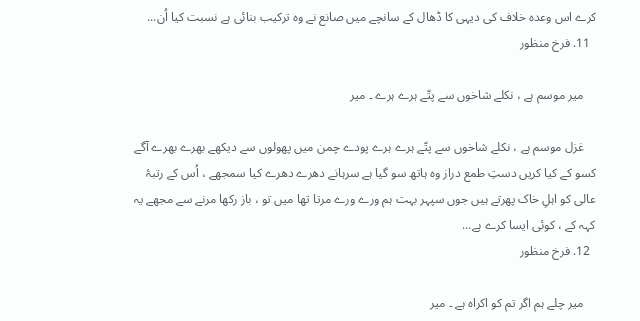کرے اس وعدہ خلاف کی دیہی کا ڈھال کے سانچے میں صانع نے وہ ترکیب بنائی ہے نسبت کیا اُن...
  11. فرخ منظور

    میر موسم ہے ، نکلے شاخوں سے پتّے ہرے ہرے ۔ میر

    غزل موسم ہے ، نکلے شاخوں سے پتّے ہرے ہرے پودے چمن میں پھولوں سے دیکھے بھرے بھرے آگے کسو کے کیا کریں دستِ طمع دراز وہ ہاتھ سو گیا ہے سرہانے دھرے دھرے کیا سمجھے ، اُس کے رتبۂ عالی کو اہلِ خاک پھرتے ہیں جوں سپہر بہت ہم ورے ورے مرتا تھا میں تو ، باز رکھا مرنے سے مجھے یہ کہہ کے ، کوئی ایسا کرے ہے...
  12. فرخ منظور

    میر چلے ہم اگر تم کو اکراہ ہے ۔ میر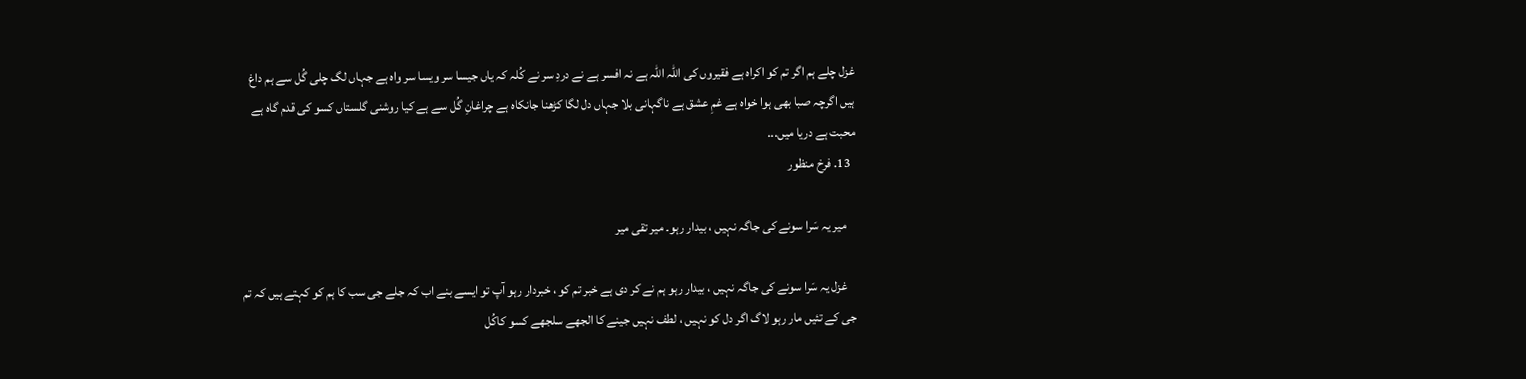غزل چلے ہم اگر تم کو اکراہ ہے فقیروں کی اللہ اللہ ہے نہ افسر ہے نے دردِ سر نے کُلہ کہ یاں جیسا سر ویسا سر واہ ہے جہاں لگ چلی گُل سے ہم داغ ہیں اگرچہ صبا بھی ہوا خواہ ہے غمِ عشق ہے ناگہانی بلا جہاں دل لگا کڑھنا جانکاہ ہے چراغانِ گُل سے ہے کیا روشنی گلستاں کسو کی قدم گاہ ہے محبت ہے دریا میں...
  13. فرخ منظور

    میر یہ سَرا سونے کی جاگہ نہیں ، بیدار رہو۔ میر تقی میر

    غزل یہ سَرا سونے کی جاگہ نہیں ، بیدار رہو ہم نے کر دی ہے خبر تم کو ، خبردار رہو آپ تو ایسے بنے اب کہ جلے جی سب کا ہم کو کہتے ہیں کہ تم جی کے تئیں مار رہو لاگ اگر دل کو نہیں ، لطف نہیں جینے کا الجھے سلجھے کسو کاکُل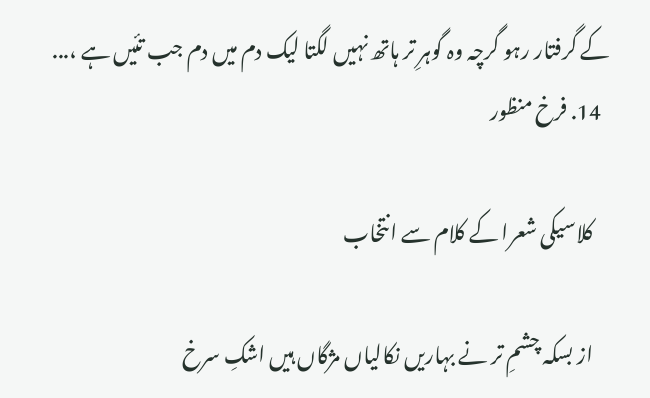کے گرفتار رہو گرچہ وہ گوہرِ تر ہاتھ نہیں لگتا لیک دم میں دم جب تئیں ہے ،...
  14. فرخ منظور

    کلاسیکی شعرا کے کلام سے انتخاب

    از بسکہ چشمِ تر نے بہاریں نکالیاں مژگاں ہیں اشکِ سرخ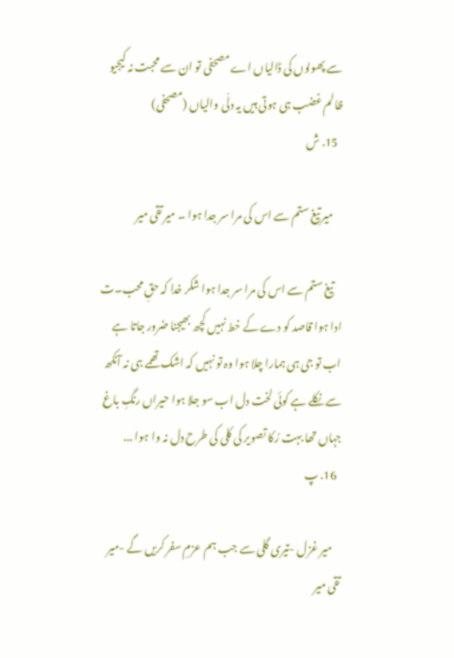سے پھولوں کی ڈالیاں اے مصحفی تو ان سے محبت نہ کیجیو ظالم غضب ہی ہوتی ہیں یہ دلّی والیاں (مصحفی)
  15. ش

    میر تیغ ستم سے اس کی مرا سر جدا ہوا ۔ میر تقی میر

    تیغ ستم سے اس کی مرا سر جدا ہوا شکر خدا کہ حقِ محب۔ت ادا ہوا قاصد کو دے کے خط نہیں کچھ بھیجنا ضرور جاتا ہے اب تو جی ہی ہمارا چلا ہوا وہ تو نہیں کہ اشک تھمے ہی نہ آنکھ سے نکلے ہے کوئی لخت دل اب سو جلا ہوا حیراں رنگِ باغ جہاں تھا بہت رُکا تصویر کی کلی کی طرح دل نہ وا ہوا ...
  16. پ

    میر غزل -تیری گلی سے جب ہم عزمِ سفر کریں گے -میر تقی میر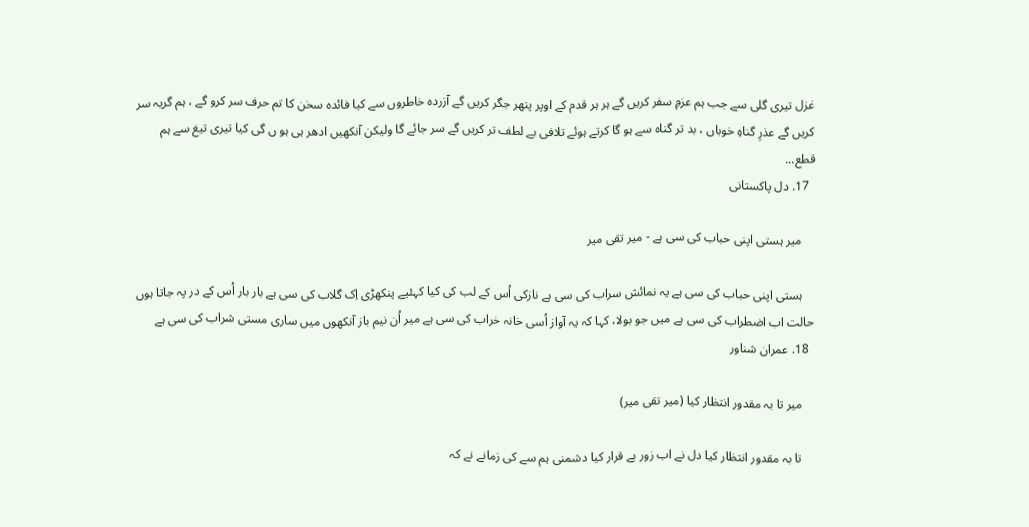غزل تیری گلی سے جب ہم عزمِ سفر کریں گے ہر ہر قدم کے اوپر پتھر جگر کریں گے آزردہ خاطروں سے کیا فائدہ سخن کا تم حرف سر کرو گے ، ہم گریہ سر کریں گے عذرِ گناہِ خوباں ، بد تر گناہ سے ہو گا کرتے ہوئے تلافی بے لطف تر کریں گے سر جائے گا ولیکن آنکھیں ادھر ہی ہو ں گی کیا تیری تیغ سے ہم قطع...
  17. دل پاکستانی

    میر ہستی اپنی حباب کی سی ہے - میر تقی میر

    ہستی اپنی حباب کی سی ہے یہ نمائش سراب کی سی ہے نازکی اُس کے لب کی کیا کہئیے پنکھڑی اِک گلاب کی سی ہے بار بار اُس کے در پہ جاتا ہوں حالت اب اضطراب کی سی ہے میں جو بولا، کہا کہ یہ آواز اُسی خانہ خراب کی سی ہے میر اُن نیم باز آنکھوں میں ساری مستی شراب کی سی ہے
  18. عمران شناور

    میر تا بہ مقدور انتظار کیا (میر تقی میر)

    تا بہ مقدور انتظار کیا دل نے اب زور بے قرار کیا دشمنی ہم سے کی زمانے نے کہ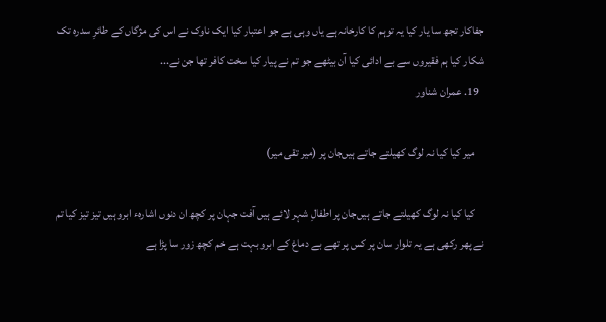جفاکار تجھ سا یار کیا یہ توہم کا کارخانہ ہے یاں وہی ہے جو اعتبار کیا ایک ناوک نے اس کی مژگاں کے طائرِ سدرہ تک شکار کیا ہم فقیروں سے بے ادائی کیا آن بیٹھے جو تم نے پیار کیا سخت کافر تھا جن نے...
  19. عمران شناور

    میر کیا کیا نہ لوگ کھیلتے جاتے ہیں‌جان پر (میر تقی میر)

    کیا کیا نہ لوگ کھیلتے جاتے ہیں‌جان پر اطفالِ شہر لائے ہیں آفت جہان پر کچھ ان دنوں اشارہء ابرو ہیں تیز تیز کیا تم نے پھر رکھی ہے یہ تلوار سان پر کس پر تھے بے دماغ کے ابرو بہت ہے خم کچھ زور سا پڑا ہے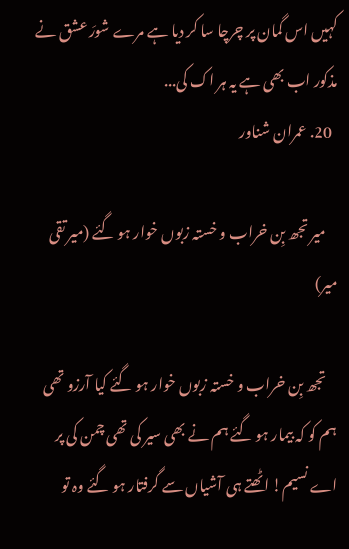کہیں اس گمان پر چرچا سا کر دیا ہے مرے شورَ عشق نے مذکور اب بھی ہے یہ ہر اک کی...
  20. عمران شناور

    میر تجھ بِن خراب و خستہ زبوں خوار ہو گئے (میر تقی میر)

    تجھ بِن خراب و خستہ زبوں خوار ہو گئے کیا آرزو تھی ہم کو کہ بیمار ہو گئے ہم نے بھی سیر کی تھی چمن کی پر اے نسیم! اٹھتے ہی آشیاں سے گرفتار ہو گئے وہ تو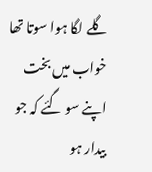گلے لگا ہوا سوتا تھا خواب میں‌ بخت اپنے سو گئے کہ جو بیدار ہو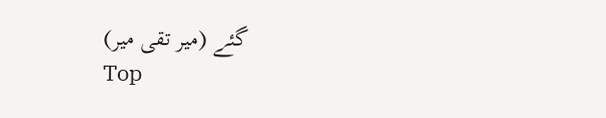گئے (میر تقی میر)
Top